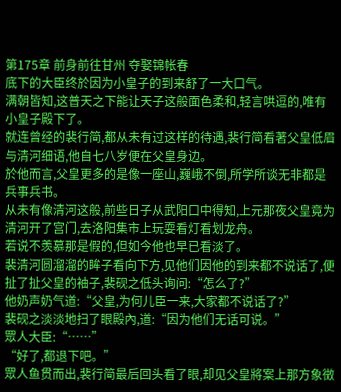第175章 前身前往甘州 夺娶锦帐春
底下的大臣终於因为小皇子的到来舒了一大口气。
满朝皆知,这普天之下能让天子这般面色柔和,轻言哄逗的,唯有小皇子殿下了。
就连曾经的裴行简,都从未有过这样的待遇,裴行简看著父皇低眉与清河细语,他自七八岁便在父皇身边。
於他而言,父皇更多的是像一座山,巍峨不倒,所学所谈无非都是兵事兵书。
从未有像清河这般,前些日子从武阳口中得知,上元那夜父皇竟为清河开了宫门,去洛阳集市上玩耍看灯看划龙舟。
若说不羡慕那是假的,但如今他也早已看淡了。
裴清河圆溜溜的眸子看向下方,见他们因他的到来都不说话了,便扯了扯父皇的袖子,裴砚之低头询问:“怎么了?”
他奶声奶气道:“父皇,为何儿臣一来,大家都不说话了?”
裴砚之淡淡地扫了眼殿內,道:“因为他们无话可说。”
眾人大臣:“……”
“好了,都退下吧。”
眾人鱼贯而出,裴行简最后回头看了眼,却见父皇將案上那方象徵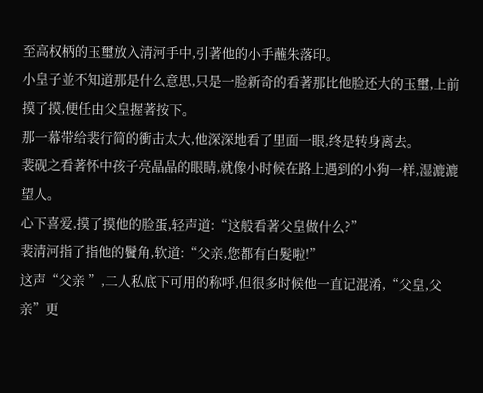至高权柄的玉璽放入清河手中,引著他的小手蘸朱落印。
小皇子並不知道那是什么意思,只是一脸新奇的看著那比他脸还大的玉璽,上前摸了摸,便任由父皇握著按下。
那一幕带给裴行简的衝击太大,他深深地看了里面一眼,终是转身离去。
裴砚之看著怀中孩子亮晶晶的眼睛,就像小时候在路上遇到的小狗一样,湿漉漉望人。
心下喜爱,摸了摸他的脸蛋,轻声道:“这般看著父皇做什么?”
裴清河指了指他的鬢角,软道:“父亲,您都有白髮啦!”
这声“父亲 ”,二人私底下可用的称呼,但很多时候他一直记混淆,“父皇,父亲”更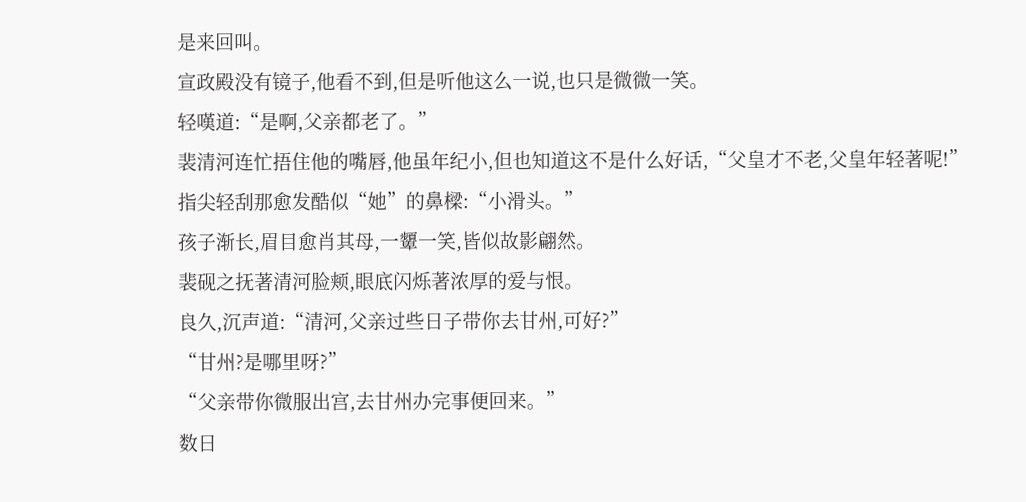是来回叫。
宣政殿没有镜子,他看不到,但是听他这么一说,也只是微微一笑。
轻嘆道:“是啊,父亲都老了。”
裴清河连忙捂住他的嘴唇,他虽年纪小,但也知道这不是什么好话,“父皇才不老,父皇年轻著呢!”
指尖轻刮那愈发酷似“她”的鼻樑:“小滑头。”
孩子渐长,眉目愈肖其母,一顰一笑,皆似故影翩然。
裴砚之抚著清河脸颊,眼底闪烁著浓厚的爱与恨。
良久,沉声道:“清河,父亲过些日子带你去甘州,可好?”
“甘州?是哪里呀?”
“父亲带你微服出宫,去甘州办完事便回来。”
数日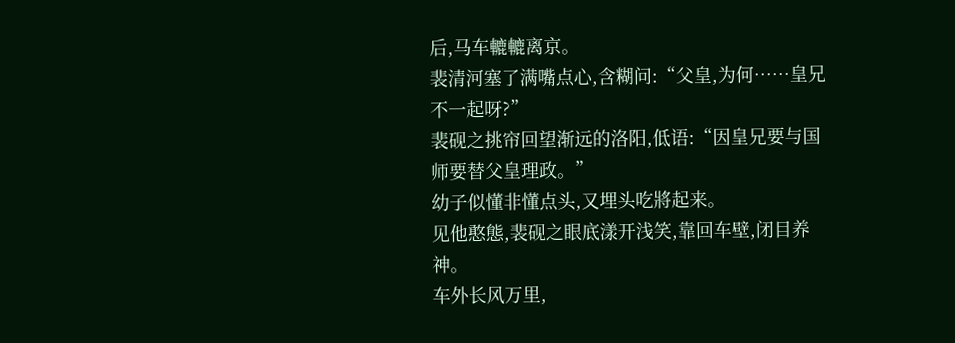后,马车轆轆离京。
裴清河塞了满嘴点心,含糊问:“父皇,为何……皇兄不一起呀?”
裴砚之挑帘回望渐远的洛阳,低语:“因皇兄要与国师要替父皇理政。”
幼子似懂非懂点头,又埋头吃將起来。
见他憨態,裴砚之眼底漾开浅笑,靠回车壁,闭目养神。
车外长风万里,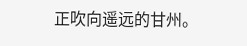正吹向遥远的甘州。